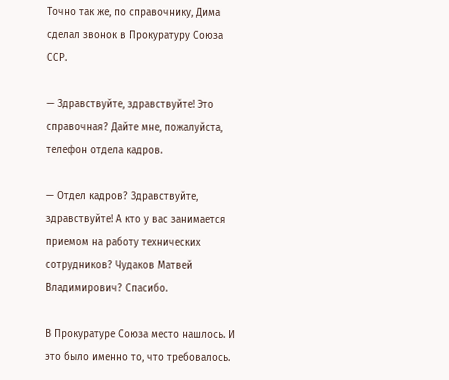Точно так же, по справочнику, Дима сделал звонок в Прокуратуру Союза ССР.

— Здравствуйте, здравствуйте! Это справочная? Дайте мне, пожалуйста, телефон отдела кадров.

— Отдел кадров? Здравствуйте, здравствуйте! А кто у вас занимается приемом на работу технических сотрудников? Чудаков Матвей Владимирович? Спасибо.

В Прокуратуре Союза место нашлось. И это было именно то, что требовалось.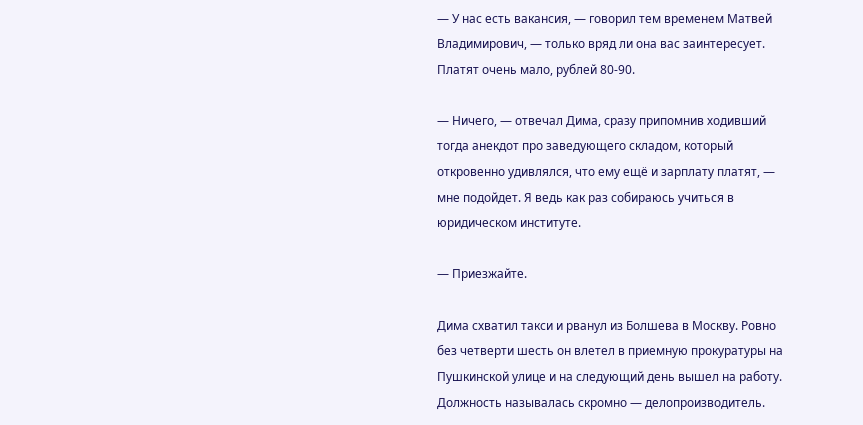— У нас есть вакансия, — говорил тем временем Матвей Владимирович, — только вряд ли она вас заинтересует. Платят очень мало, рублей 80-90.

— Ничего, — отвечал Дима, сразу припомнив ходивший тогда анекдот про заведующего складом, который откровенно удивлялся, что ему ещё и зарплату платят, — мне подойдет. Я ведь как раз собираюсь учиться в юридическом институте.

— Приезжайте.

Дима схватил такси и рванул из Болшева в Москву. Ровно без четверти шесть он влетел в приемную прокуратуры на Пушкинской улице и на следующий день вышел на работу. Должность называлась скромно — делопроизводитель.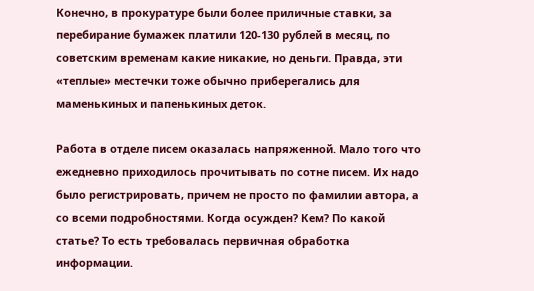Конечно, в прокуратуре были более приличные ставки, за перебирание бумажек платили 120-130 рублей в месяц, по советским временам какие никакие, но деньги. Правда, эти «теплые» местечки тоже обычно приберегались для маменькиных и папенькиных деток.

Работа в отделе писем оказалась напряженной. Мало того что ежедневно приходилось прочитывать по сотне писем. Их надо было регистрировать, причем не просто по фамилии автора, а со всеми подробностями. Когда осужден? Кем? По какой статье? То есть требовалась первичная обработка информации.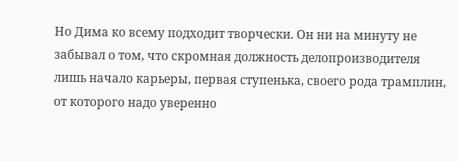Но Дима ко всему подходит творчески. Он ни на минуту не забывал о том, что скромная должность делопроизводителя лишь начало карьеры, первая ступенька, своего рода трамплин, от которого надо уверенно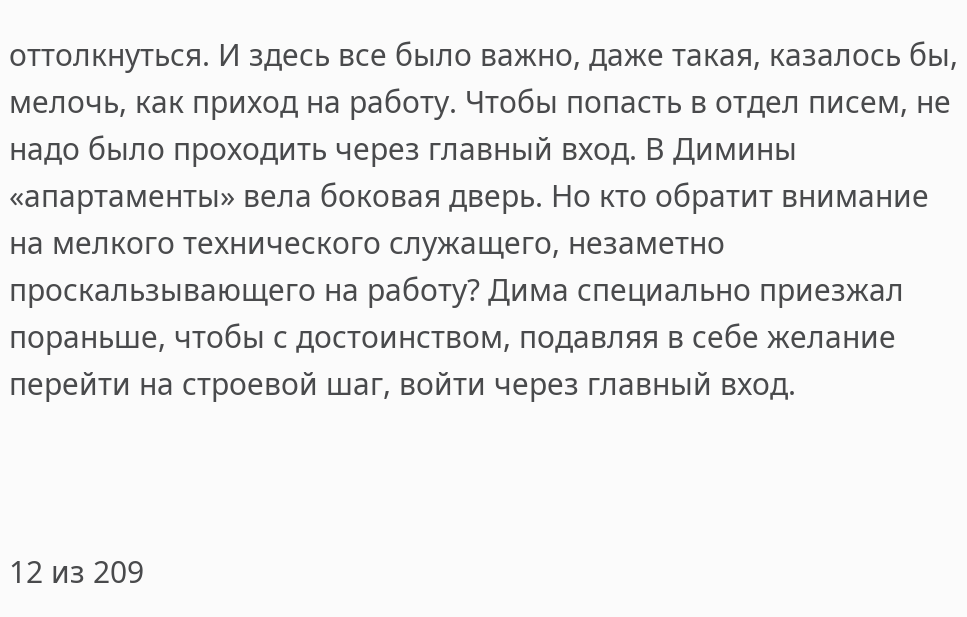оттолкнуться. И здесь все было важно, даже такая, казалось бы, мелочь, как приход на работу. Чтобы попасть в отдел писем, не надо было проходить через главный вход. В Димины «апартаменты» вела боковая дверь. Но кто обратит внимание на мелкого технического служащего, незаметно проскальзывающего на работу? Дима специально приезжал пораньше, чтобы с достоинством, подавляя в себе желание перейти на строевой шаг, войти через главный вход.



12 из 209